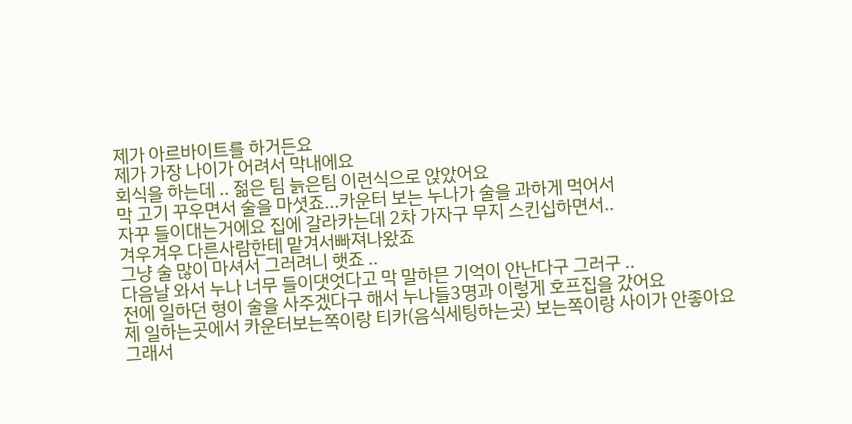제가 아르바이트를 하거든요
제가 가장 나이가 어려서 막내에요
회식을 하는데 .. 젊은 팀 늙은팀 이런식으로 앉았어요
막 고기 꾸우면서 술을 마셧죠...카운터 보는 누나가 술을 과하게 먹어서
자꾸 들이대는거에요 집에 갈라카는데 2차 가자구 무지 스킨십하면서..
겨우겨우 다른사람한테 맡겨서빠져나왔죠
그냥 술 많이 마셔서 그러려니 햇죠 ..
다음날 와서 누나 너무 들이댓엇다고 막 말하믄 기억이 안난다구 그러구 ..
전에 일하던 형이 술을 사주겠다구 해서 누나들3명과 이렇게 호프집을 갔어요
제 일하는곳에서 카운터보는쪽이랑 티카(음식세팅하는곳) 보는쪽이랑 사이가 안좋아요
그래서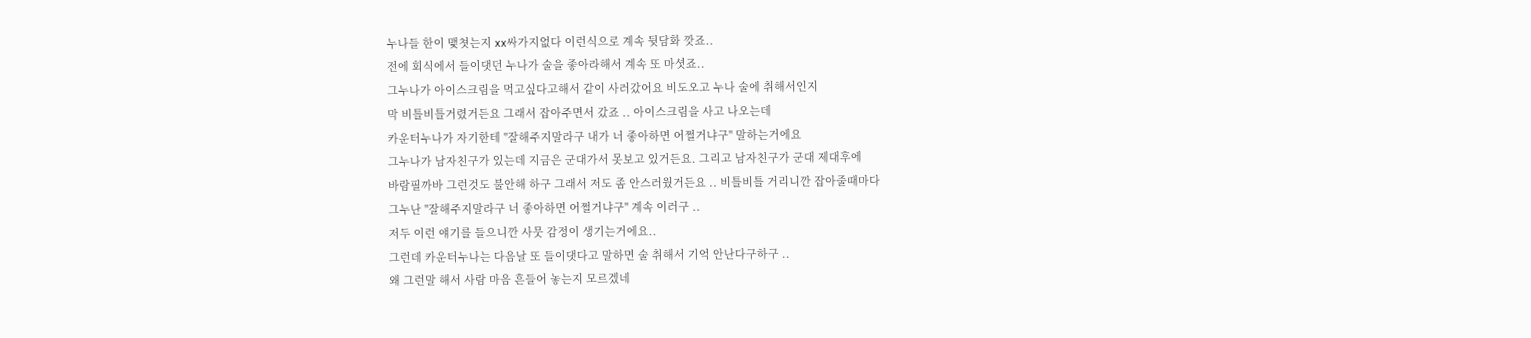누나들 한이 맺쳣는지 xx싸가지없다 이런식으로 계속 뒷담화 깟죠..
전에 회식에서 들이댓던 누나가 술을 좋아라해서 계속 또 마셧죠..
그누나가 아이스크림을 먹고싶다고해서 같이 사러갔어요 비도오고 누나 술에 취해서인지
막 비틀비틀거렸거든요 그래서 잡아주면서 갔죠 .. 아이스크림을 사고 나오는데
카운터누나가 자기한테 "잘해주지말라구 내가 너 좋아하면 어쩔거냐구" 말하는거에요
그누나가 남자친구가 있는데 지금은 군대가서 못보고 있거든요. 그리고 남자친구가 군대 제대후에
바람필까바 그런것도 불안해 하구 그래서 저도 좀 안스러웠거든요 .. 비틀비틀 거리니깐 잡아줄때마다
그누난 "잘해주지말라구 너 좋아하면 어쩔거냐구" 계속 이러구 ..
저두 이런 얘기를 들으니깐 사뭇 감정이 생기는거에요..
그런데 카운터누나는 다음날 또 들이댓다고 말하면 술 취해서 기억 안난다구하구 ..
왜 그런말 해서 사람 마음 흔들어 놓는지 모르겠네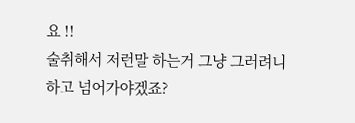요 !!
술취해서 저런말 하는거 그냥 그러려니 하고 넘어가야겠죠?